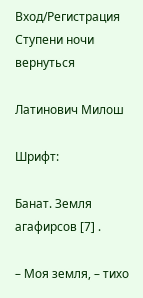Вход/Регистрация
Ступени ночи
вернуться

Латинович Милош

Шрифт:

Банат. Земля агафирсов [7] .

– Моя земля, – тихо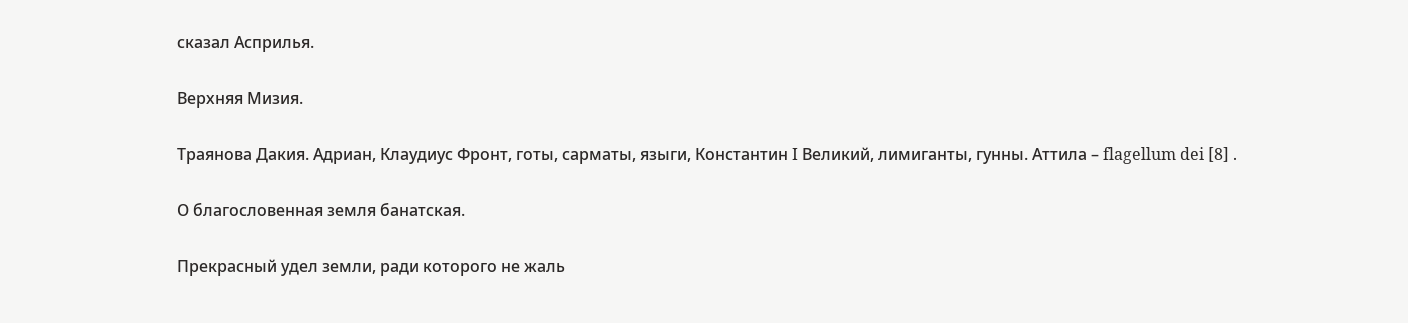сказал Асприлья.

Верхняя Мизия.

Траянова Дакия. Адриан, Клаудиус Фронт, готы, сарматы, языги, Константин I Великий, лимиганты, гунны. Аттила – flagellum dei [8] .

О благословенная земля банатская.

Прекрасный удел земли, ради которого не жаль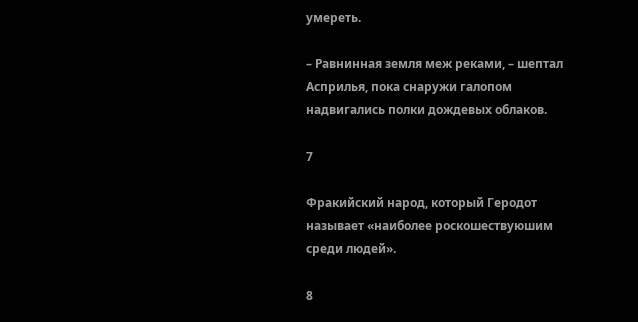умереть.

– Равнинная земля меж реками, – шептал Асприлья, пока снаружи галопом надвигались полки дождевых облаков.

7

Фракийский народ, который Геродот называет «наиболее роскошествуюшим среди людей».

8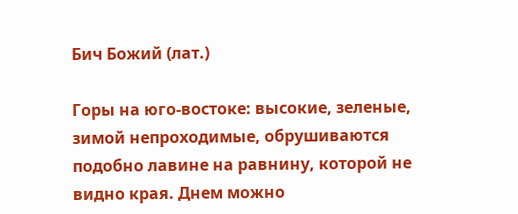Бич Божий (лат.)

Горы на юго-востоке: высокие, зеленые, зимой непроходимые, обрушиваются подобно лавине на равнину, которой не видно края. Днем можно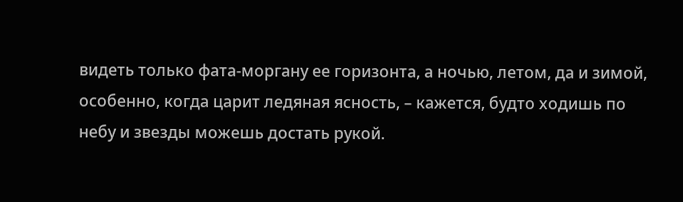видеть только фата-моргану ее горизонта, а ночью, летом, да и зимой, особенно, когда царит ледяная ясность, – кажется, будто ходишь по небу и звезды можешь достать рукой.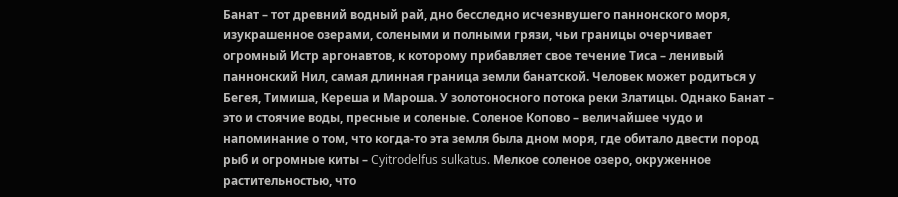Банат – тот древний водный рай, дно бесследно исчезнвушего паннонского моря, изукрашенное озерами, солеными и полными грязи, чьи границы очерчивает огромный Истр аргонавтов, к которому прибавляет свое течение Тиса – ленивый паннонский Нил, самая длинная граница земли банатской. Человек может родиться у Бегея, Тимиша, Кереша и Мароша. У золотоносного потока реки Златицы. Однако Банат – это и стоячие воды, пресные и соленые. Соленое Копово – величайшее чудо и напоминание о том, что когда-то эта земля была дном моря, где обитало двести пород рыб и огромные киты – Cyitrodelfus sulkatus. Мелкое соленое озеро, окруженное растительностью, что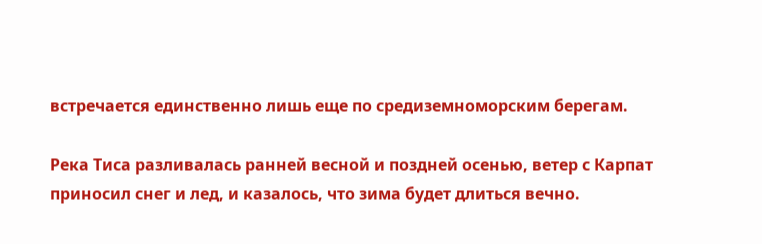встречается единственно лишь еще по средиземноморским берегам.

Река Тиса разливалась ранней весной и поздней осенью, ветер с Карпат приносил снег и лед, и казалось, что зима будет длиться вечно.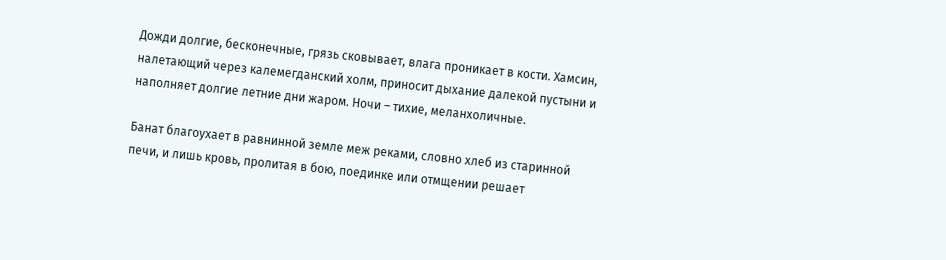Дожди долгие, бесконечные, грязь сковывает, влага проникает в кости. Хамсин, налетающий через калемегданский холм, приносит дыхание далекой пустыни и наполняет долгие летние дни жаром. Ночи – тихие, меланхоличные.

Банат благоухает в равнинной земле меж реками, словно хлеб из старинной печи, и лишь кровь, пролитая в бою, поединке или отмщении решает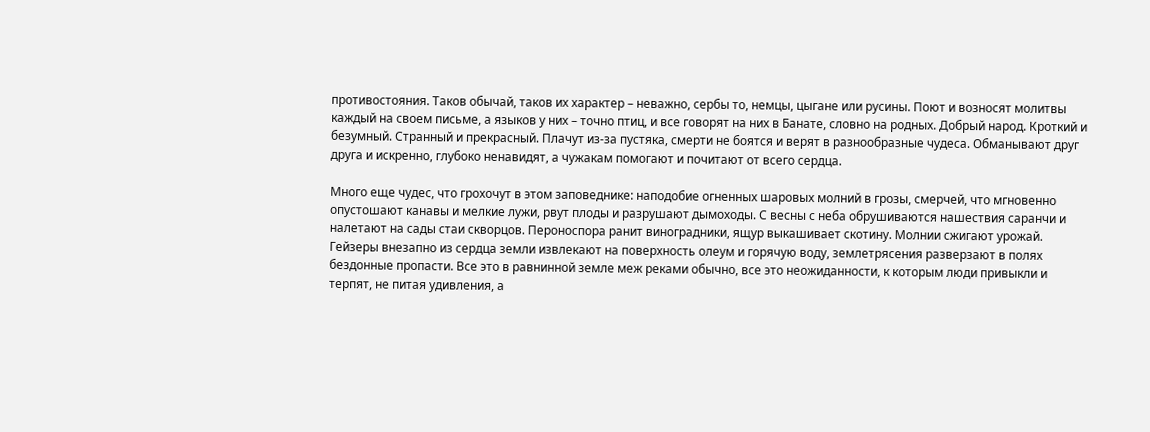противостояния. Таков обычай, таков их характер – неважно, сербы то, немцы, цыгане или русины. Поют и возносят молитвы каждый на своем письме, а языков у них – точно птиц, и все говорят на них в Банате, словно на родных. Добрый народ. Кроткий и безумный. Странный и прекрасный. Плачут из-за пустяка, смерти не боятся и верят в разнообразные чудеса. Обманывают друг друга и искренно, глубоко ненавидят, а чужакам помогают и почитают от всего сердца.

Много еще чудес, что грохочут в этом заповеднике: наподобие огненных шаровых молний в грозы, смерчей, что мгновенно опустошают канавы и мелкие лужи, рвут плоды и разрушают дымоходы. С весны с неба обрушиваются нашествия саранчи и налетают на сады стаи скворцов. Пероноспора ранит виноградники, ящур выкашивает скотину. Молнии сжигают урожай. Гейзеры внезапно из сердца земли извлекают на поверхность олеум и горячую воду, землетрясения разверзают в полях бездонные пропасти. Все это в равнинной земле меж реками обычно, все это неожиданности, к которым люди привыкли и терпят, не питая удивления, а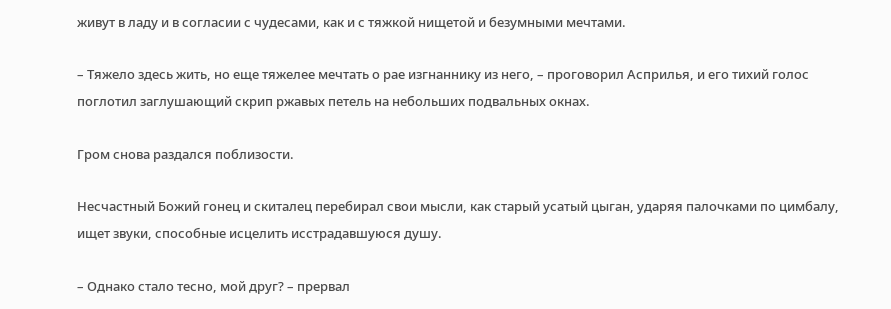живут в ладу и в согласии с чудесами, как и с тяжкой нищетой и безумными мечтами.

– Тяжело здесь жить, но еще тяжелее мечтать о рае изгнаннику из него, – проговорил Асприлья, и его тихий голос поглотил заглушающий скрип ржавых петель на небольших подвальных окнах.

Гром снова раздался поблизости.

Несчастный Божий гонец и скиталец перебирал свои мысли, как старый усатый цыган, ударяя палочками по цимбалу, ищет звуки, способные исцелить исстрадавшуюся душу.

– Однако стало тесно, мой друг? – прервал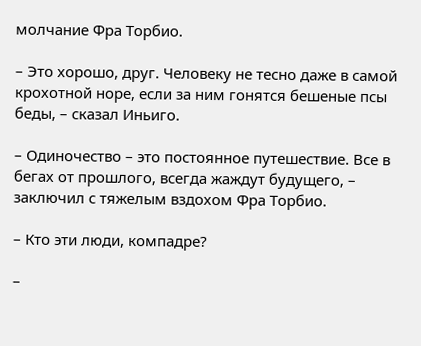молчание Фра Торбио.

– Это хорошо, друг. Человеку не тесно даже в самой крохотной норе, если за ним гонятся бешеные псы беды, – сказал Иньиго.

– Одиночество – это постоянное путешествие. Все в бегах от прошлого, всегда жаждут будущего, – заключил с тяжелым вздохом Фра Торбио.

– Кто эти люди, компадре?

–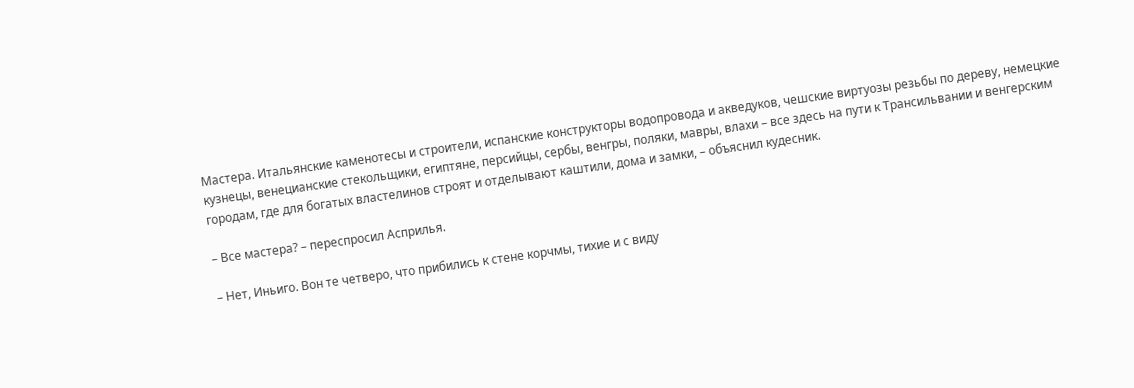Мастера. Итальянские каменотесы и строители, испанские конструкторы водопровода и акведуков, чешские виртуозы резьбы по дереву, немецкие кузнецы, венецианские стекольщики, египтяне, персийцы, сербы, венгры, поляки, мавры, влахи – все здесь на пути к Трансильвании и венгерским городам, где для богатых властелинов строят и отделывают каштили, дома и замки, – объяснил кудесник.

– Все мастера? – переспросил Асприлья.

– Нет, Иньиго. Вон те четверо, что прибились к стене корчмы, тихие и с виду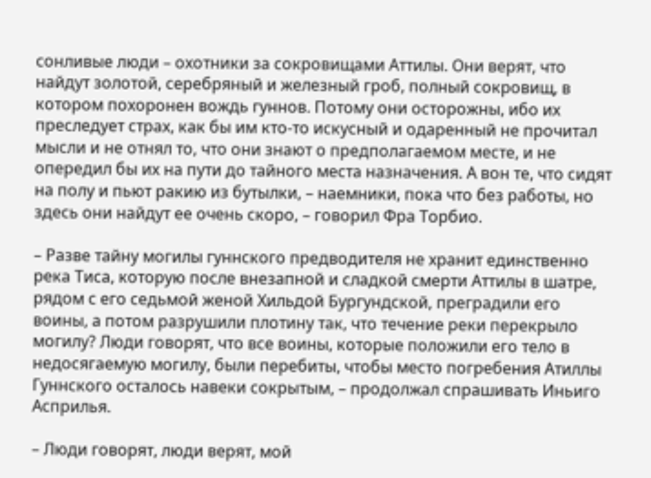сонливые люди – охотники за сокровищами Аттилы. Они верят, что найдут золотой, серебряный и железный гроб, полный сокровищ, в котором похоронен вождь гуннов. Потому они осторожны, ибо их преследует страх, как бы им кто-то искусный и одаренный не прочитал мысли и не отнял то, что они знают о предполагаемом месте, и не опередил бы их на пути до тайного места назначения. А вон те, что сидят на полу и пьют ракию из бутылки, – наемники, пока что без работы, но здесь они найдут ее очень скоро, – говорил Фра Торбио.

– Разве тайну могилы гуннского предводителя не хранит единственно река Тиса, которую после внезапной и сладкой смерти Аттилы в шатре, рядом с его седьмой женой Хильдой Бургундской, преградили его воины, а потом разрушили плотину так, что течение реки перекрыло могилу? Люди говорят, что все воины, которые положили его тело в недосягаемую могилу, были перебиты, чтобы место погребения Атиллы Гуннского осталось навеки сокрытым, – продолжал спрашивать Иньиго Асприлья.

– Люди говорят, люди верят, мой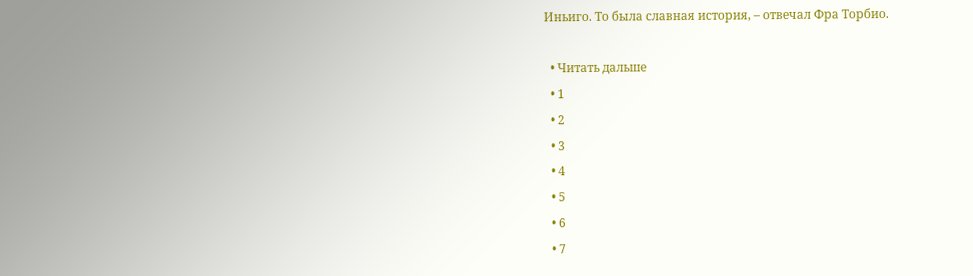Иньиго. То была славная история, – отвечал Фра Торбио.

  • Читать дальше
  • 1
  • 2
  • 3
  • 4
  • 5
  • 6
  • 7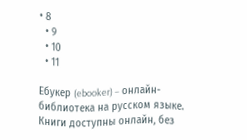• 8
  • 9
  • 10
  • 11

Ебукер (ebooker) – онлайн-библиотека на русском языке. Книги доступны онлайн, без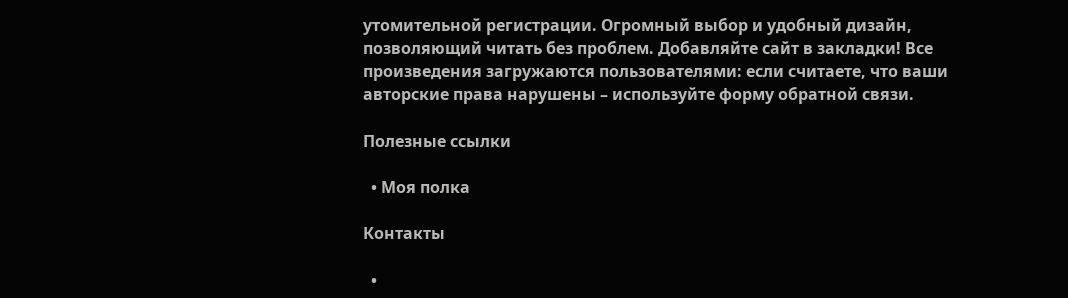утомительной регистрации. Огромный выбор и удобный дизайн, позволяющий читать без проблем. Добавляйте сайт в закладки! Все произведения загружаются пользователями: если считаете, что ваши авторские права нарушены – используйте форму обратной связи.

Полезные ссылки

  • Моя полка

Контакты

  •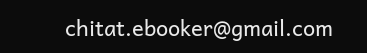chitat.ebooker@gmail.com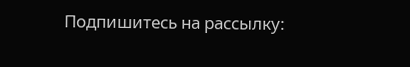Подпишитесь на рассылку: